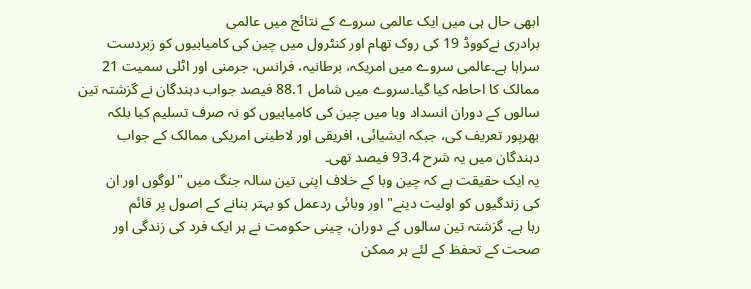ابھی حال ہی میں ایک عالمی سروے کے نتائج میں عالمی
برادری نےکووڈ 19 کی روک تھام اور کنٹرول میں چین کی کامیابیوں کو زبردست
سراہا ہے۔عالمی سروے میں امریکہ، برطانیہ، فرانس، جرمنی اور اٹلی سمیت 21
ممالک کا احاطہ کیا گیا۔سروے میں شامل 88.1 فیصد جواب دہندگان نے گزشتہ تین
سالوں کے دوران انسداد وبا میں چین کی کامیابیوں کو نہ صرف تسلیم کیا بلکہ
بھرپور تعریف کی، جبکہ ایشیائی، افریقی اور لاطینی امریکی ممالک کے جواب
دہندگان میں یہ شرح 93.4 فیصد تھی۔
یہ ایک حقیقت ہے کہ چین وبا کے خلاف اپنی تین سالہ جنگ میں "لوگوں اور ان
کی زندگیوں کو اولیت دینے" اور وبائی ردعمل کو بہتر بنانے کے اصول پر قائم
رہا ہے۔ گزشتہ تین سالوں کے دوران، چینی حکومت نے ہر ایک فرد کی زندگی اور
صحت کے تحفظ کے لئے ہر ممکن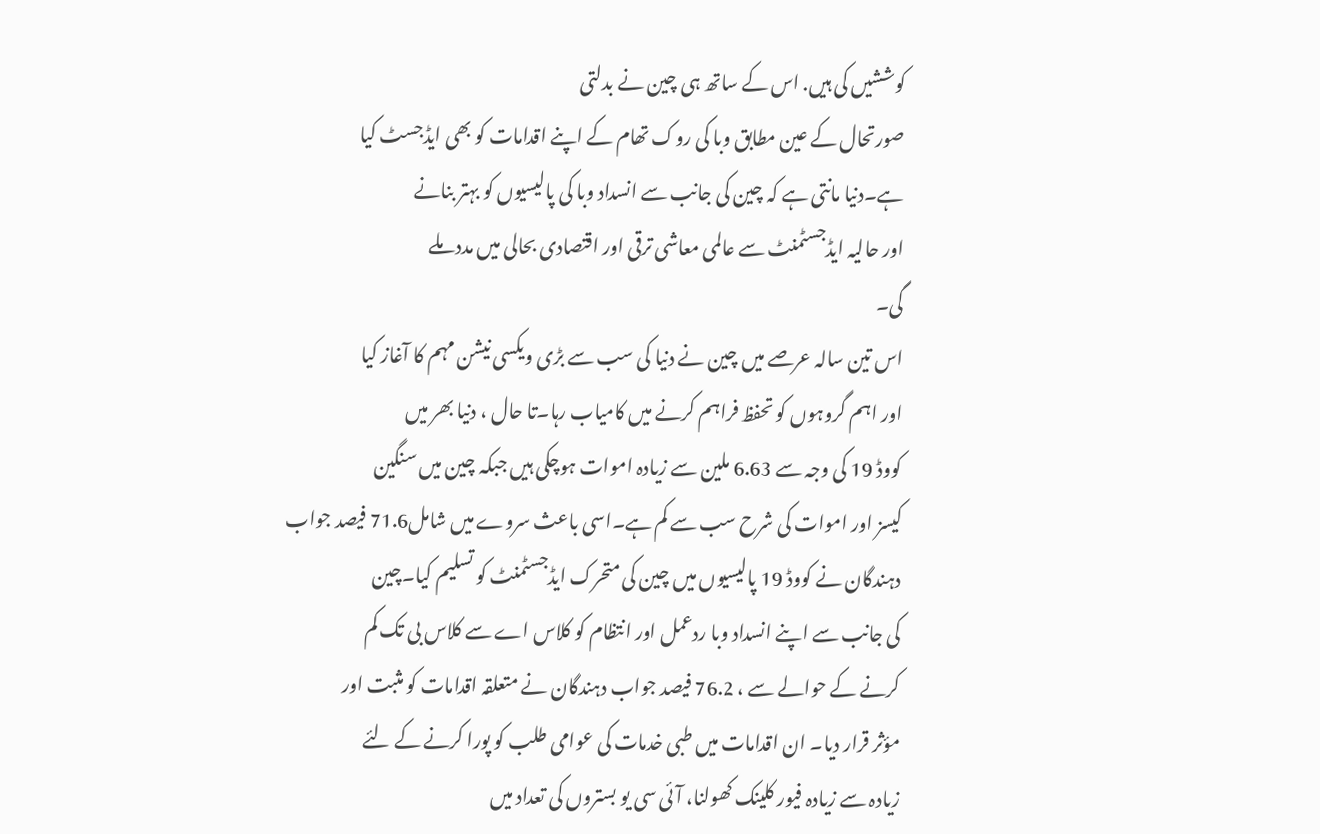کوششیں کی ہیں. اس کے ساتھ ہی چین نے بدلتی
صورتحال کے عین مطابق وبا کی روک تھام کے اپنے اقدامات کو بھی ایڈجسٹ کیا
ہے۔دنیا مانتی ہے کہ چین کی جانب سے انسداد وبا کی پالیسیوں کو بہتر بنانے
اور حالیہ ایڈجسٹمنٹ سے عالمی معاشی ترقی اور اقتصادی بحالی میں مدد ملے
گی۔
اس تین سالہ عرصے میں چین نے دنیا کی سب سے بڑی ویکسی نیشن مہم کا آغاز کیا
اور اہم گروہوں کو تحفظ فراہم کرنے میں کامیاب رہا۔تا حال ، دنیا بھر میں
کووڈ 19 کی وجہ سے 6.63 ملین سے زیادہ اموات ہوچکی ہیں جبکہ چین میں سنگین
کیسز اور اموات کی شرح سب سے کم ہے۔اسی باعث سروے میں شامل71.6 فیصد جواب
دہندگان نے کووڈ 19 پالیسیوں میں چین کی متحرک ایڈجسٹمنٹ کو تسلیم کیا۔چین
کی جانب سے اپنے انسداد وبا ردعمل اور انتظام کو کلاس اے سے کلاس بی تک کم
کرنے کے حوالے سے ، 76.2 فیصد جواب دہندگان نے متعلقہ اقدامات کو مثبت اور
مؤثر قرار دیا۔ ان اقدامات میں طبی خدمات کی عوامی طلب کو پورا کرنے کے لئے
زیادہ سے زیادہ فیور کلینک کھولنا، آئی سی یو بستروں کی تعداد میں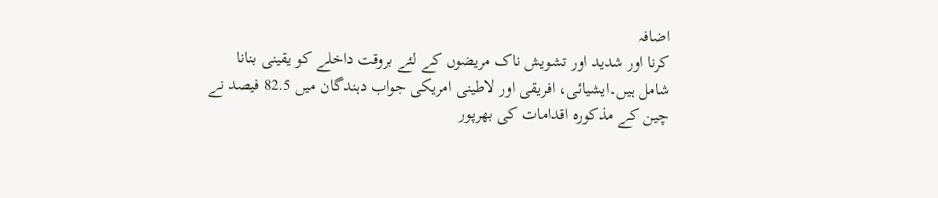اضافہ
کرنا اور شدید اور تشویش ناک مریضوں کے لئے بروقت داخلے کو یقینی بنانا
شامل ہیں۔ایشیائی، افریقی اور لاطینی امریکی جواب دہندگان میں 82.5 فیصد نے
چین کے مذکورہ اقدامات کی بھرپور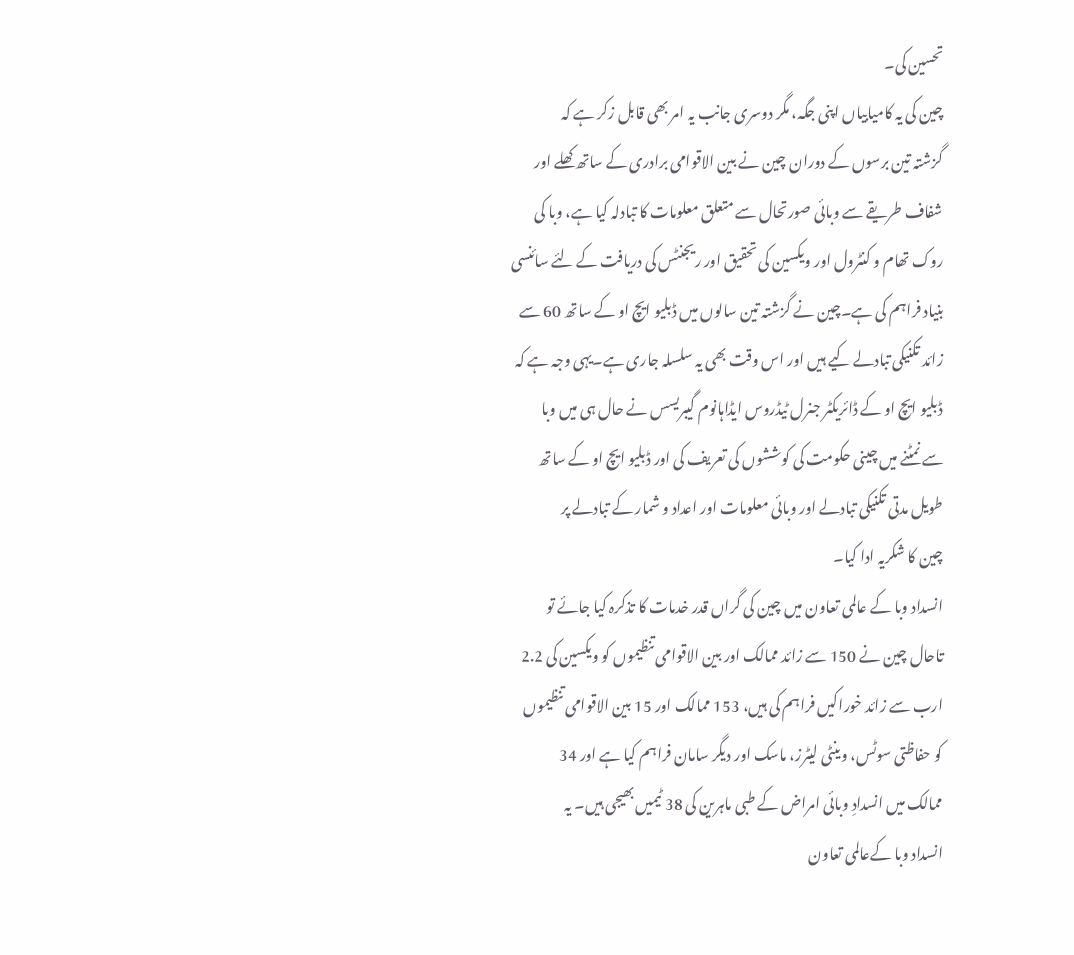تحسین کی۔
چین کی یہ کامیابیاں اپنی جگہ، مگر دوسری جانب یہ امر بھی قابل زکر ہے کہ
گزشتہ تین برسوں کے دوران چین نے بین الاقوامی برادری کے ساتھ کھلے اور
شفاف طریقے سے وبائی صورتحال سے متعلق معلومات کا تبادلہ کیا ہے، وبا کی
روک تھام و کنٹرول اور ویکسین کی تحقیق اور ریجنٹس کی دریافت کے لئے سائنسی
بنیاد فراہم کی ہے۔چین نے گزشتہ تین سالوں میں ڈبلیو ایچ او کے ساتھ 60 سے
زائد تکنیکی تبادلے کیے ہیں اور اس وقت بھی یہ سلسلہ جاری ہے۔یہی وجہ ہے کہ
ڈبلیو ایچ او کے ڈائریکٹر جنرل ٹیڈروس ایڈاہانوم گیبریسس نے حال ہی میں وبا
سے نمٹنے میں چینی حکومت کی کوششوں کی تعریف کی اور ڈبلیو ایچ او کے ساتھ
طویل مدتی تکنیکی تبادلے اور وبائی معلومات اور اعداد و شمار کے تبادلے پر
چین کا شکریہ ادا کیا۔
انسداد وبا کے عالمی تعاون میں چین کی گراں قدر خدمات کا تذکرہ کیا جائے تو
تاحال چین نے 150 سے زائد ممالک اور بین الاقوامی تنظیموں کو ویکسین کی 2.2
ارب سے زائد خوراکیں فراہم کی ہیں، 153 ممالک اور 15 بین الاقوامی تنظیموں
کو حفاظتی سوٹس، وینٹی لیٹرز، ماسک اور دیگر سامان فراہم کیا ہے اور 34
ممالک میں انسدادِ وبائی امراض کے طبی ماہرین کی 38 ٹیمیں بھیجی ہیں۔ یہ
انسداد وبا کےعالمی تعاون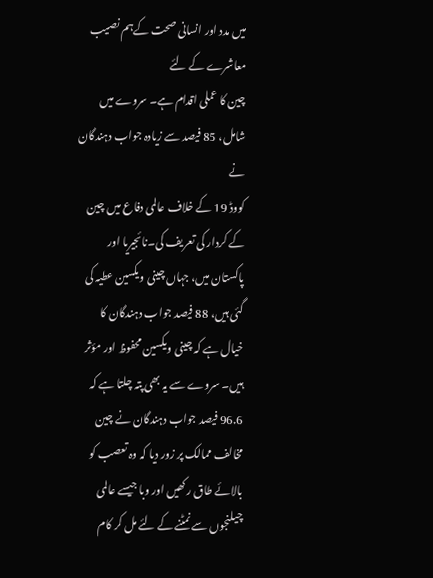میں مدد اور انسانی صحت کےہم نصیب معاشرے کے لئے
چین کا عملی اقدام ہے۔ سروے میں شامل، 85 فیصد سے زیادہ جواب دہندگان نے
کووڈ 19 کے خلاف عالمی دفاع میں چین کے کردار کی تعریف کی۔نائجیریا اور
پاکستان میں، جہاں چینی ویکسین عطیہ کی گئی ہیں، 88 فیصد جواب دہندگان کا
خیال ہے کہ چینی ویکسین محفوظ اور مؤثر ہیں۔ سروے سے یہ بھی پتہ چلتا ہے کہ
96.6 فیصد جواب دہندگان نے چین مخالف ممالک پر زور دیا کہ وہ تعصب کو
بالائے طاق رکھیں اور وبا جیسے عالمی چیلنجوں سے نمٹنے کے لئے مل کر کام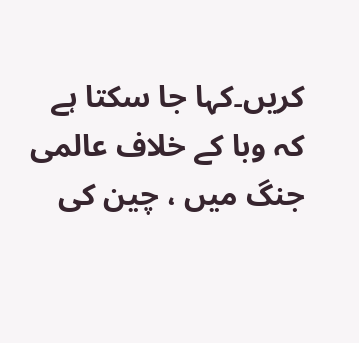کریں۔کہا جا سکتا ہے کہ وبا کے خلاف عالمی جنگ میں ، چین کی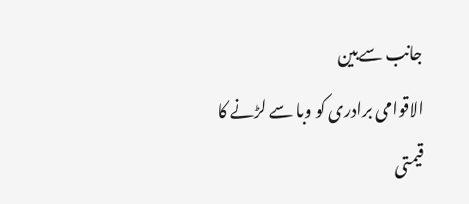جانب سےبین
الاقوامی برادری کو وبا سے لڑنے کا قیمتی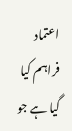اعتماد فراہم کیا گیا ہے جو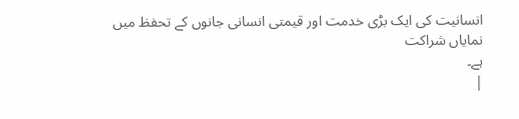انسانیت کی ایک بڑی خدمت اور قیمتی انسانی جانوں کے تحفظ میں نمایاں شراکت
ہے۔
|